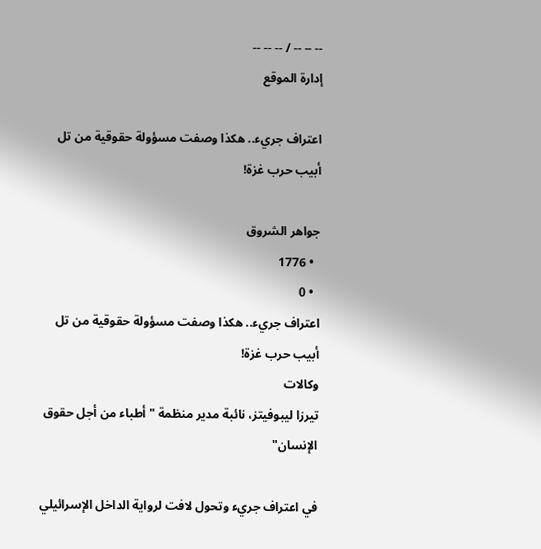-- -- -- / -- -- --
إدارة الموقع

اعتراف جريء.. هكذا وصفت مسؤولة حقوقية من تل أبيب حرب غزة!

جواهر الشروق
  • 1776
  • 0
اعتراف جريء.. هكذا وصفت مسؤولة حقوقية من تل أبيب حرب غزة!
وكالات
تيرزا ليبوفيتز، نائبة مدير منظمة "أطباء من أجل حقوق الإنسان"

في اعتراف جريء وتحول لافت لرواية الداخل الإسرائيلي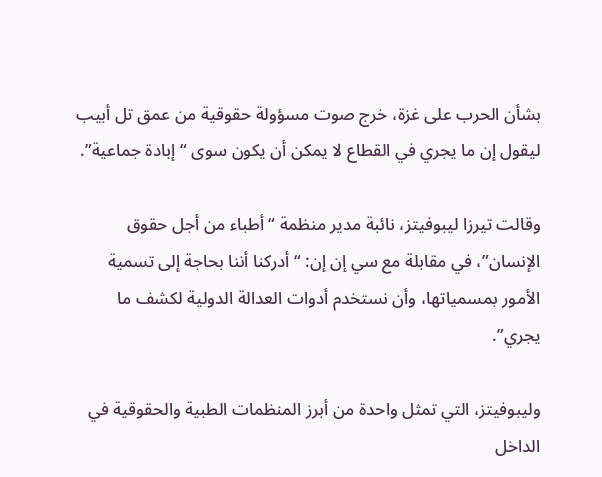بشأن الحرب على غزة، خرج صوت مسؤولة حقوقية من عمق تل أبيب ليقول إن ما يجري في القطاع لا يمكن أن يكون سوى “إبادة جماعية”.

وقالت تيرزا ليبوفيتز، نائبة مدير منظمة “أطباء من أجل حقوق الإنسان”، في مقابلة مع سي إن إن: “أدركنا أننا بحاجة إلى تسمية الأمور بمسمياتها، وأن نستخدم أدوات العدالة الدولية لكشف ما يجري”.

وليبوفيتز، التي تمثل واحدة من أبرز المنظمات الطبية والحقوقية في الداخل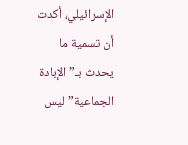الإسرائيلي، أكدت أن تسمية ما يحدث بـ”الإبادة الجماعية” ليس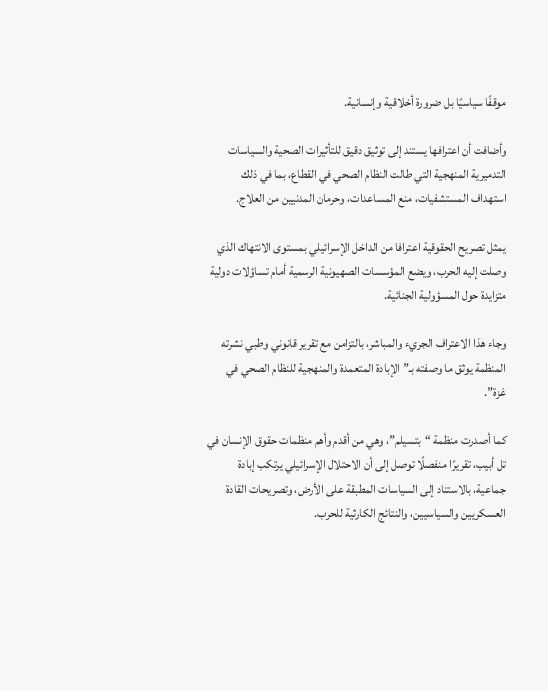موقفًا سياسيًا بل ضرورة أخلاقية وإنسانية.

وأضافت أن اعترافها يستند إلى توثيق دقيق للتأثيرات الصحية والسياسات التدميرية المنهجية التي طالت النظام الصحي في القطاع، بما في ذلك استهداف المستشفيات، منع المساعدات، وحرمان المدنيين من العلاج.

يمثل تصريح الحقوقية اعترافا من الداخل الإسرائيلي بمستوى الانتهاك الذي وصلت إليه الحرب، ويضع المؤسسات الصهيونية الرسمية أمام تساؤلات دولية متزايدة حول المسؤولية الجنائية.

وجاء هذا الاعتراف الجريء والمباشر، بالتزامن مع تقرير قانوني وطبي نشرته المنظمة يوثق ما وصفته بـ”الإبادة المتعمدة والمنهجية للنظام الصحي في غزة”.

كما أصدرت منظمة “بتسيلم”، وهي من أقدم وأهم منظمات حقوق الإنسان في تل أبيب، تقريرًا منفصلًا توصل إلى أن الاحتلال الإسرائيلي يرتكب إبادة جماعية، بالاستناد إلى السياسات المطبقة على الأرض، وتصريحات القادة العسكريين والسياسيين، والنتائج الكارثية للحرب.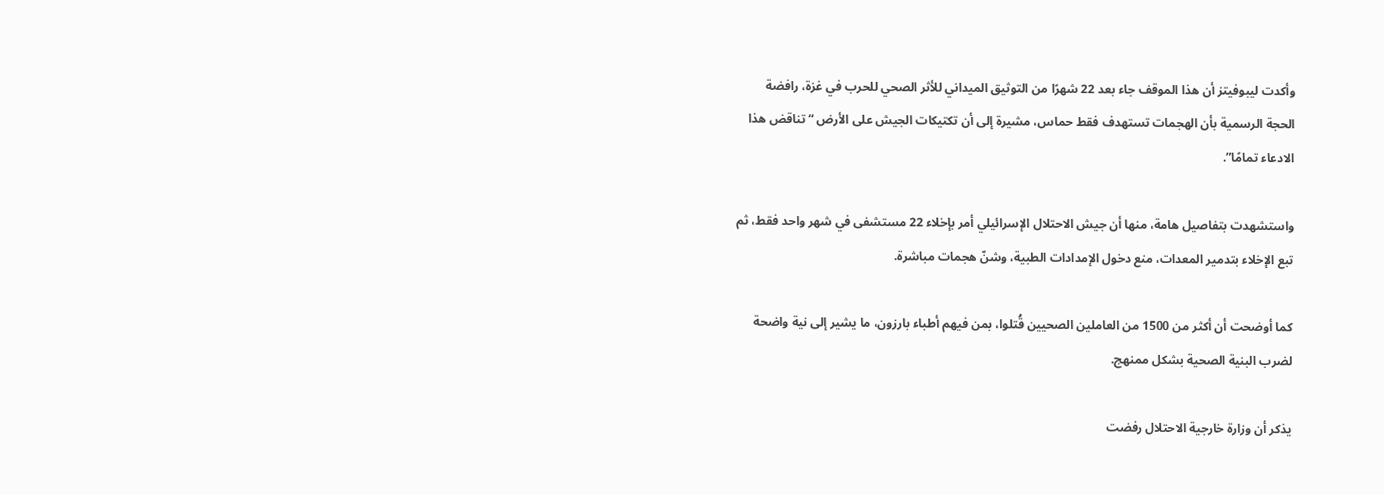وأكدت ليبوفيتز أن هذا الموقف جاء بعد 22 شهرًا من التوثيق الميداني للأثر الصحي للحرب في غزة، رافضة الحجة الرسمية بأن الهجمات تستهدف فقط حماس، مشيرة إلى أن تكتيكات الجيش على الأرض “تناقض هذا الادعاء تمامًا”.

واستشهدت بتفاصيل هامة، منها أن جيش الاحتلال الإسرائيلي أمر بإخلاء 22 مستشفى في شهر واحد فقط، ثم تبع الإخلاء بتدمير المعدات، منع دخول الإمدادات الطبية، وشنّ هجمات مباشرة.

كما أوضحت أن أكثر من 1500 من العاملين الصحيين قُتلوا، بمن فيهم أطباء بارزون، ما يشير إلى نية واضحة لضرب البنية الصحية بشكل ممنهج.

يذكر أن وزارة خارجية الاحتلال رفضت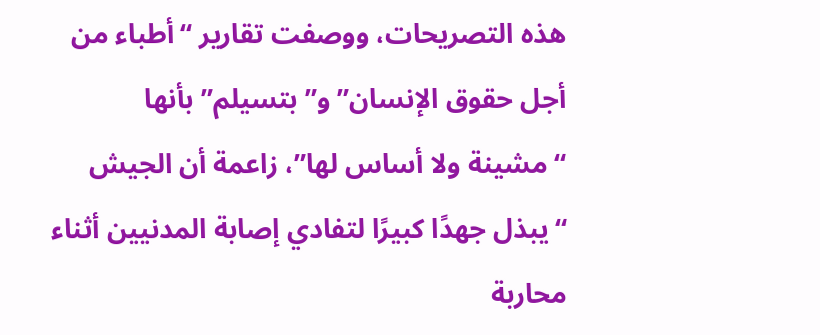هذه التصريحات، ووصفت تقارير “أطباء من أجل حقوق الإنسان” و”بتسيلم” بأنها “مشينة ولا أساس لها”، زاعمة أن الجيش “يبذل جهدًا كبيرًا لتفادي إصابة المدنيين أثناء محاربة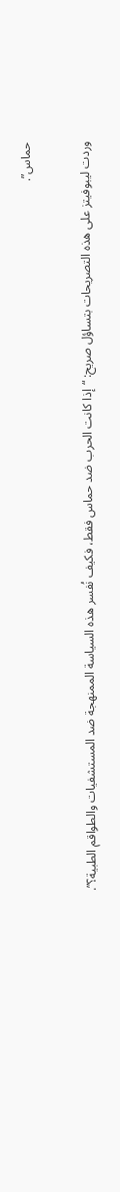حماس”.

وردت ليبوفيتز على هذه التصريحات بتساؤل صريح: “إذا كانت الحرب ضد حماس فقط، فكيف نُفسر هذه السياسة الممنهجة ضد المستشفيات والطواقم الطبية؟”.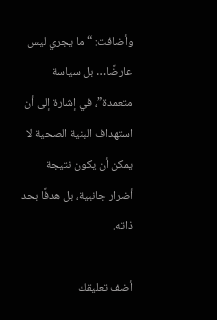وأضافت: “ما يجري ليس عارضًا… بل سياسة متعمدة”، في إشارة إلى أن استهداف البنية الصحية لا يمكن أن يكون نتيجة أضرار جانبية، بل هدفًا بحد ذاته.

أضف تعليقك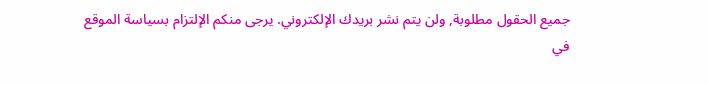جميع الحقول مطلوبة, ولن يتم نشر بريدك الإلكتروني. يرجى منكم الإلتزام بسياسة الموقع في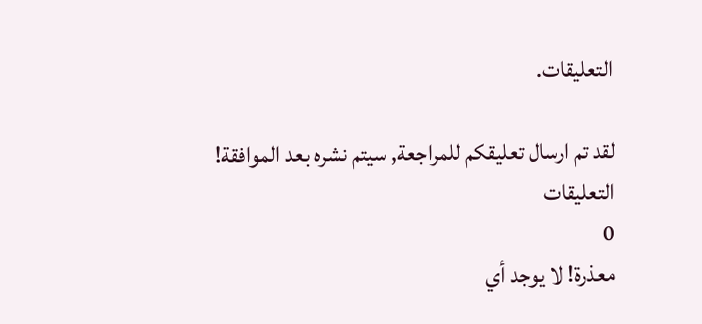التعليقات.

لقد تم ارسال تعليقكم للمراجعة, سيتم نشره بعد الموافقة!
التعليقات
0
معذرة! لا يوجد أي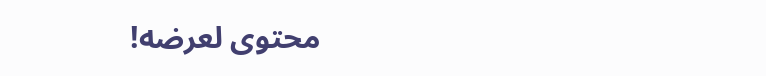محتوى لعرضه!